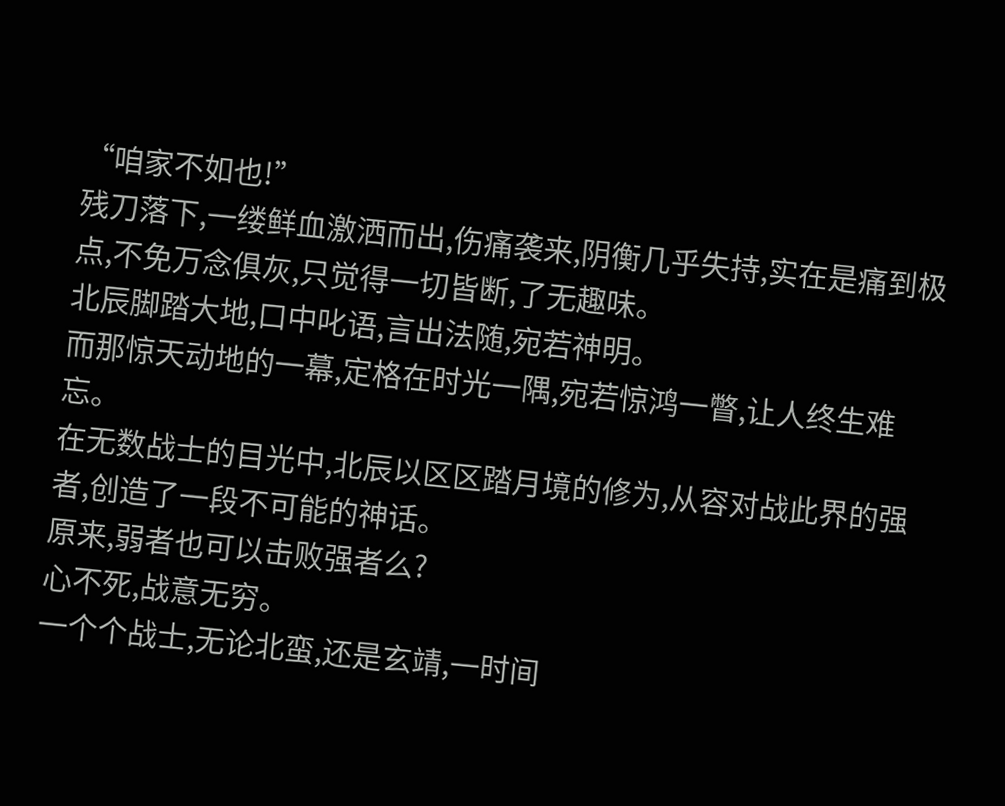“咱家不如也!”
残刀落下,一缕鲜血激洒而出,伤痛袭来,阴衡几乎失持,实在是痛到极点,不免万念俱灰,只觉得一切皆断,了无趣味。
北辰脚踏大地,口中叱语,言出法随,宛若神明。
而那惊天动地的一幕,定格在时光一隅,宛若惊鸿一瞥,让人终生难忘。
在无数战士的目光中,北辰以区区踏月境的修为,从容对战此界的强者,创造了一段不可能的神话。
原来,弱者也可以击败强者么?
心不死,战意无穷。
一个个战士,无论北蛮,还是玄靖,一时间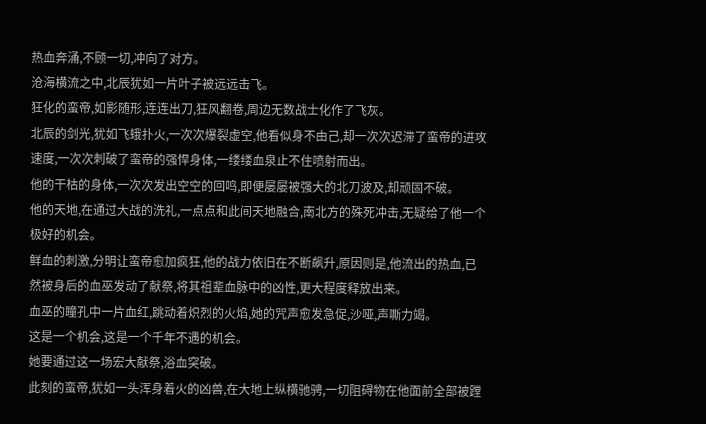热血奔涌,不顾一切,冲向了对方。
沧海横流之中,北辰犹如一片叶子被远远击飞。
狂化的蛮帝,如影随形,连连出刀,狂风翻卷,周边无数战士化作了飞灰。
北辰的剑光,犹如飞蛾扑火,一次次爆裂虚空,他看似身不由己,却一次次迟滞了蛮帝的进攻速度,一次次刺破了蛮帝的强悍身体,一缕缕血泉止不住喷射而出。
他的干枯的身体,一次次发出空空的回鸣,即便屡屡被强大的北刀波及,却顽固不破。
他的天地,在通过大战的洗礼,一点点和此间天地融合,南北方的殊死冲击,无疑给了他一个极好的机会。
鲜血的刺激,分明让蛮帝愈加疯狂,他的战力依旧在不断飙升,原因则是,他流出的热血,已然被身后的血巫发动了献祭,将其祖辈血脉中的凶性,更大程度释放出来。
血巫的瞳孔中一片血红,跳动着炽烈的火焰,她的咒声愈发急促,沙哑,声嘶力竭。
这是一个机会,这是一个千年不遇的机会。
她要通过这一场宏大献祭,浴血突破。
此刻的蛮帝,犹如一头浑身着火的凶兽,在大地上纵横驰骋,一切阻碍物在他面前全部被蹚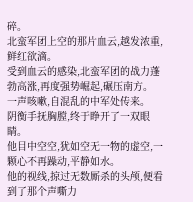碎。
北蛮军团上空的那片血云,越发浓重,鲜红欲滴。
受到血云的感染,北蛮军团的战力蓬勃高涨,再度强势崛起,碾压南方。
一声咳嗽,自混乱的中军处传来。
阴衡手抚胸膛,终于睁开了一双眼睛。
他目中空空,犹如空无一物的虚空,一颗心不再躁动,平静如水。
他的视线,掠过无数厮杀的头颅,便看到了那个声嘶力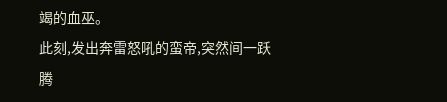竭的血巫。
此刻,发出奔雷怒吼的蛮帝,突然间一跃腾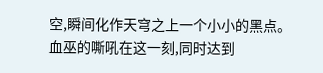空,瞬间化作天穹之上一个小小的黑点。
血巫的嘶吼在这一刻,同时达到